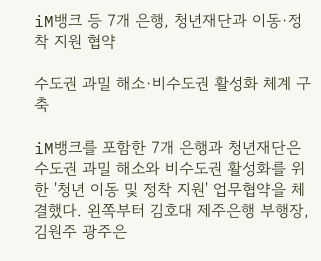iM뱅크 등 7개 은행, 청년재단과 이동·정착 지원 협약

수도권 과밀 해소·비수도권 활성화 체계 구축

iM뱅크를 포함한 7개 은행과 청년재단은 수도권 과밀 해소와 비수도권 활성화를 위한 '청년 이동 및 정착 지원' 업무협약을 체결했다. 왼쪽부터 김호대 제주은행 부행장, 김원주 광주은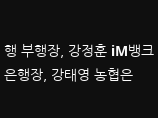행 부행장, 강정훈 iM뱅크 은행장, 강태영 농협은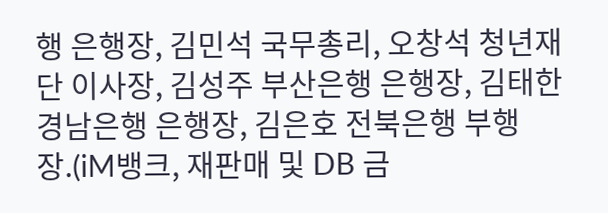행 은행장, 김민석 국무총리, 오창석 청년재단 이사장, 김성주 부산은행 은행장, 김태한 경남은행 은행장, 김은호 전북은행 부행장.(iM뱅크, 재판매 및 DB 금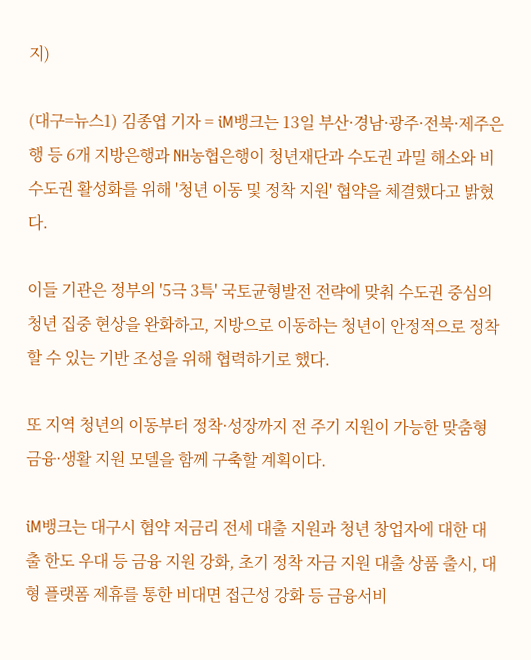지)

(대구=뉴스1) 김종엽 기자 = iM뱅크는 13일 부산·경남·광주·전북·제주은행 등 6개 지방은행과 NH농협은행이 청년재단과 수도권 과밀 해소와 비수도권 활성화를 위해 '청년 이동 및 정착 지원' 협약을 체결했다고 밝혔다.

이들 기관은 정부의 '5극 3특' 국토균형발전 전략에 맞춰 수도권 중심의 청년 집중 현상을 완화하고, 지방으로 이동하는 청년이 안정적으로 정착할 수 있는 기반 조성을 위해 협력하기로 했다.

또 지역 청년의 이동부터 정착·성장까지 전 주기 지원이 가능한 맞춤형 금융·생활 지원 모델을 함께 구축할 계획이다.

iM뱅크는 대구시 협약 저금리 전세 대출 지원과 청년 창업자에 대한 대출 한도 우대 등 금융 지원 강화, 초기 정착 자금 지원 대출 상품 출시, 대형 플랫폼 제휴를 통한 비대면 접근성 강화 등 금융서비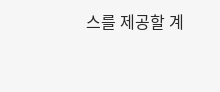스를 제공할 계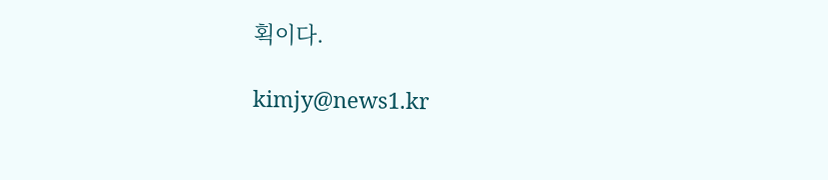획이다.

kimjy@news1.kr